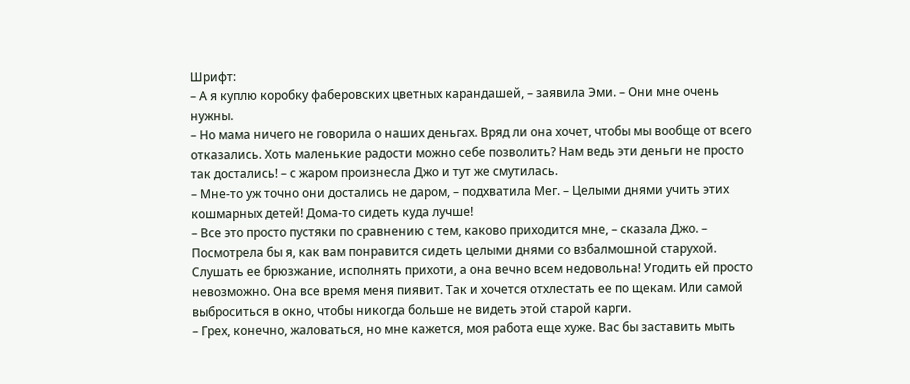Шрифт:
– А я куплю коробку фаберовских цветных карандашей, – заявила Эми. – Они мне очень нужны.
– Но мама ничего не говорила о наших деньгах. Вряд ли она хочет, чтобы мы вообще от всего отказались. Хоть маленькие радости можно себе позволить? Нам ведь эти деньги не просто так достались! – с жаром произнесла Джо и тут же смутилась.
– Мне-то уж точно они достались не даром, – подхватила Мег. – Целыми днями учить этих кошмарных детей! Дома-то сидеть куда лучше!
– Все это просто пустяки по сравнению с тем, каково приходится мне, – сказала Джо. – Посмотрела бы я, как вам понравится сидеть целыми днями со взбалмошной старухой. Слушать ее брюзжание, исполнять прихоти, а она вечно всем недовольна! Угодить ей просто невозможно. Она все время меня пиявит. Так и хочется отхлестать ее по щекам. Или самой выброситься в окно, чтобы никогда больше не видеть этой старой карги.
– Грех, конечно, жаловаться, но мне кажется, моя работа еще хуже. Вас бы заставить мыть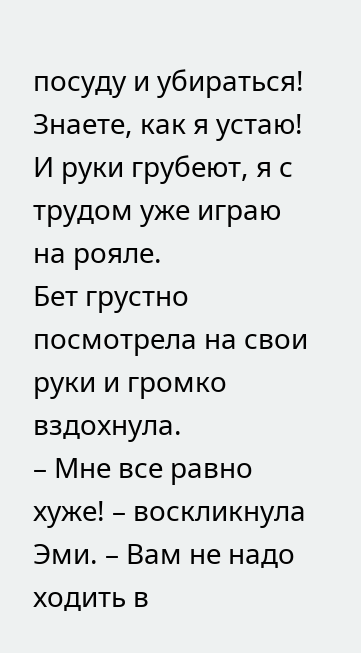посуду и убираться! Знаете, как я устаю! И руки грубеют, я с трудом уже играю на рояле.
Бет грустно посмотрела на свои руки и громко вздохнула.
– Мне все равно хуже! – воскликнула Эми. – Вам не надо ходить в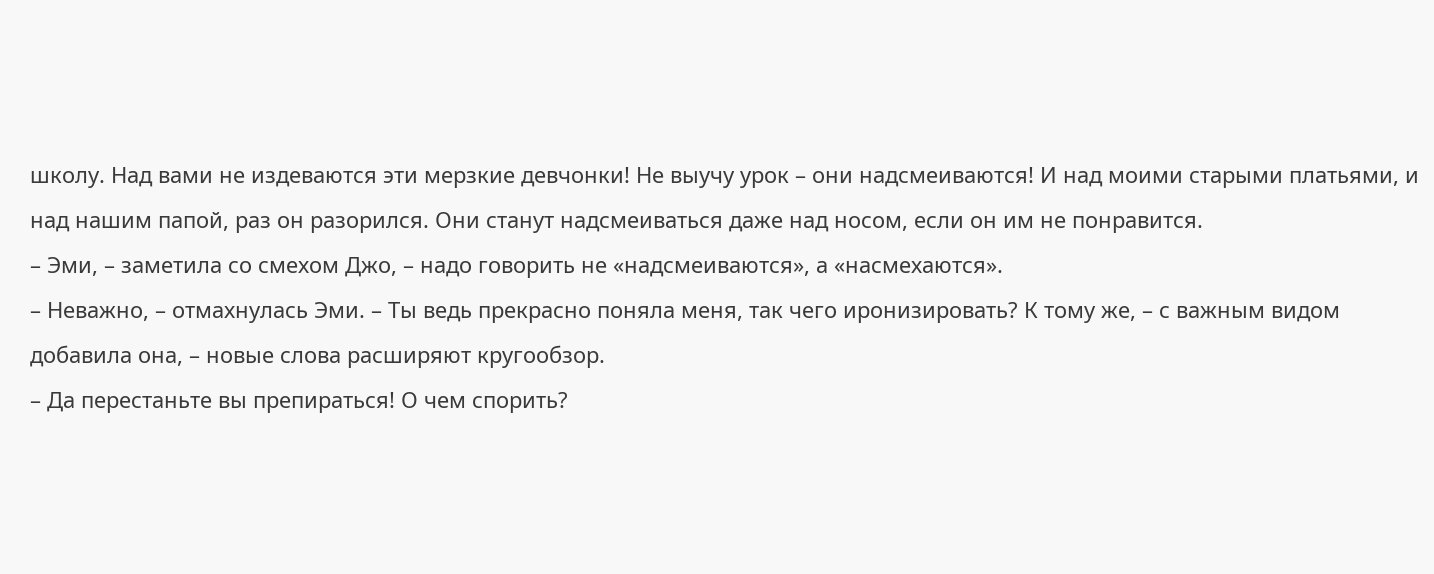школу. Над вами не издеваются эти мерзкие девчонки! Не выучу урок – они надсмеиваются! И над моими старыми платьями, и над нашим папой, раз он разорился. Они станут надсмеиваться даже над носом, если он им не понравится.
– Эми, – заметила со смехом Джо, – надо говорить не «надсмеиваются», а «насмехаются».
– Неважно, – отмахнулась Эми. – Ты ведь прекрасно поняла меня, так чего иронизировать? К тому же, – с важным видом добавила она, – новые слова расширяют кругообзор.
– Да перестаньте вы препираться! О чем спорить?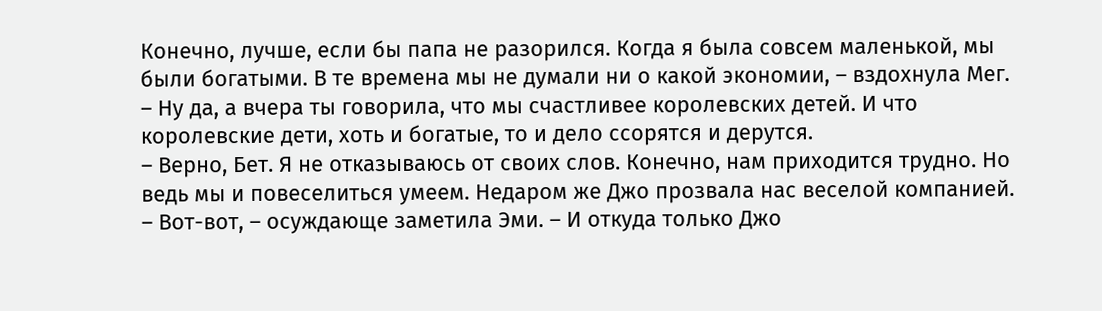Конечно, лучше, если бы папа не разорился. Когда я была совсем маленькой, мы были богатыми. В те времена мы не думали ни о какой экономии, – вздохнула Мег.
– Ну да, а вчера ты говорила, что мы счастливее королевских детей. И что королевские дети, хоть и богатые, то и дело ссорятся и дерутся.
– Верно, Бет. Я не отказываюсь от своих слов. Конечно, нам приходится трудно. Но ведь мы и повеселиться умеем. Недаром же Джо прозвала нас веселой компанией.
– Вот-вот, – осуждающе заметила Эми. – И откуда только Джо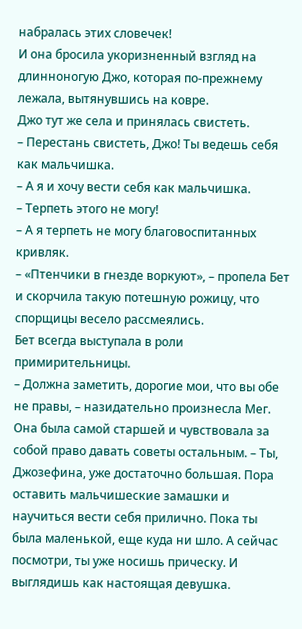набралась этих словечек!
И она бросила укоризненный взгляд на длинноногую Джо, которая по-прежнему лежала, вытянувшись на ковре.
Джо тут же села и принялась свистеть.
– Перестань свистеть, Джо! Ты ведешь себя как мальчишка.
– А я и хочу вести себя как мальчишка.
– Терпеть этого не могу!
– А я терпеть не могу благовоспитанных кривляк.
– «Птенчики в гнезде воркуют», – пропела Бет и скорчила такую потешную рожицу, что спорщицы весело рассмеялись.
Бет всегда выступала в роли примирительницы.
– Должна заметить, дорогие мои, что вы обе не правы, – назидательно произнесла Мег. Она была самой старшей и чувствовала за собой право давать советы остальным. – Ты, Джозефина, уже достаточно большая. Пора оставить мальчишеские замашки и научиться вести себя прилично. Пока ты была маленькой, еще куда ни шло. А сейчас посмотри, ты уже носишь прическу. И выглядишь как настоящая девушка.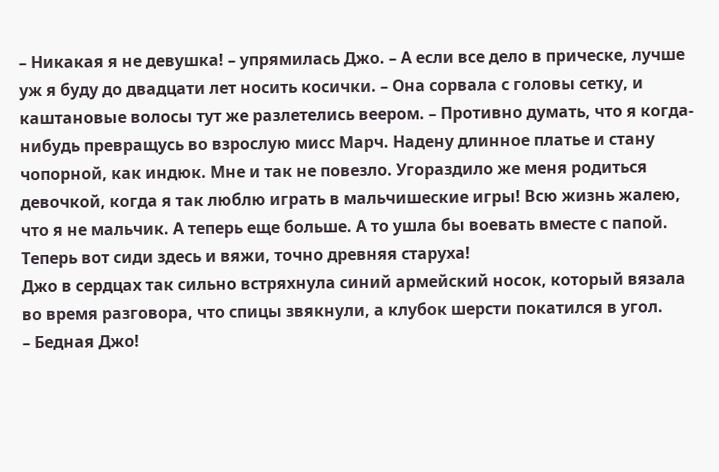– Никакая я не девушка! – упрямилась Джо. – А если все дело в прическе, лучше уж я буду до двадцати лет носить косички. – Она сорвала с головы сетку, и каштановые волосы тут же разлетелись веером. – Противно думать, что я когда-нибудь превращусь во взрослую мисс Марч. Надену длинное платье и стану чопорной, как индюк. Мне и так не повезло. Угораздило же меня родиться девочкой, когда я так люблю играть в мальчишеские игры! Всю жизнь жалею, что я не мальчик. А теперь еще больше. А то ушла бы воевать вместе с папой. Теперь вот сиди здесь и вяжи, точно древняя старуха!
Джо в сердцах так сильно встряхнула синий армейский носок, который вязала во время разговора, что спицы звякнули, а клубок шерсти покатился в угол.
– Бедная Джо!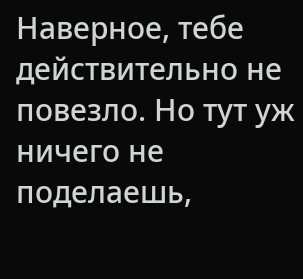Наверное, тебе действительно не повезло. Но тут уж ничего не поделаешь,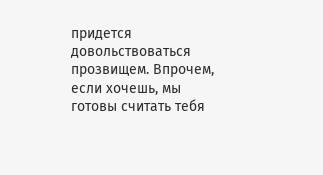придется довольствоваться прозвищем. Впрочем, если хочешь, мы готовы считать тебя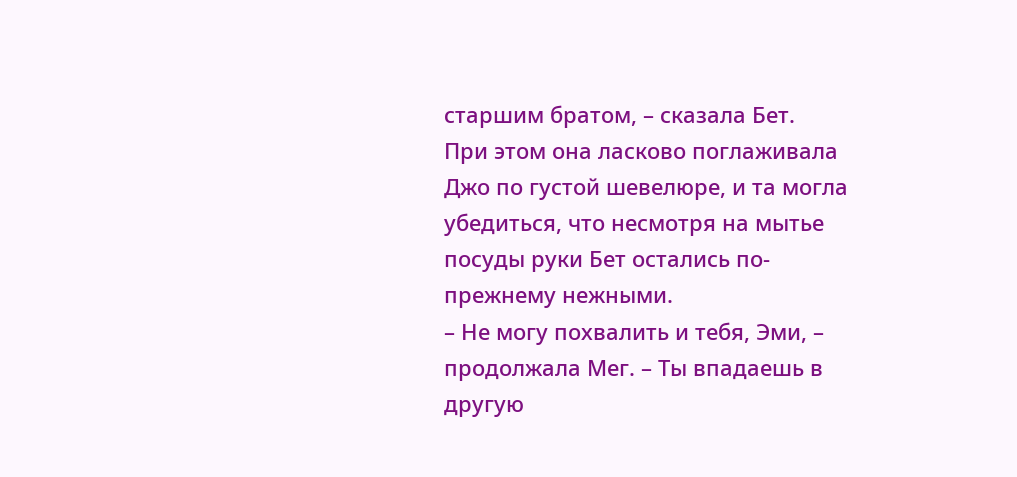старшим братом, – сказала Бет.
При этом она ласково поглаживала Джо по густой шевелюре, и та могла убедиться, что несмотря на мытье посуды руки Бет остались по-прежнему нежными.
– Не могу похвалить и тебя, Эми, – продолжала Мег. – Ты впадаешь в другую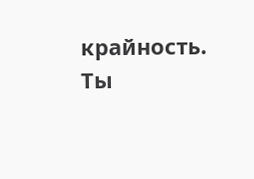крайность. Ты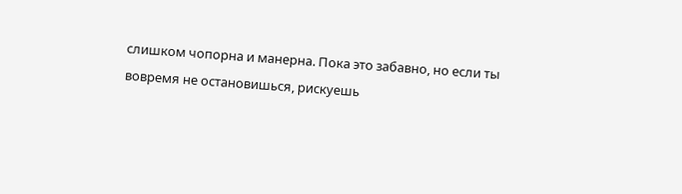слишком чопорна и манерна. Пока это забавно, но если ты вовремя не остановишься, рискуешь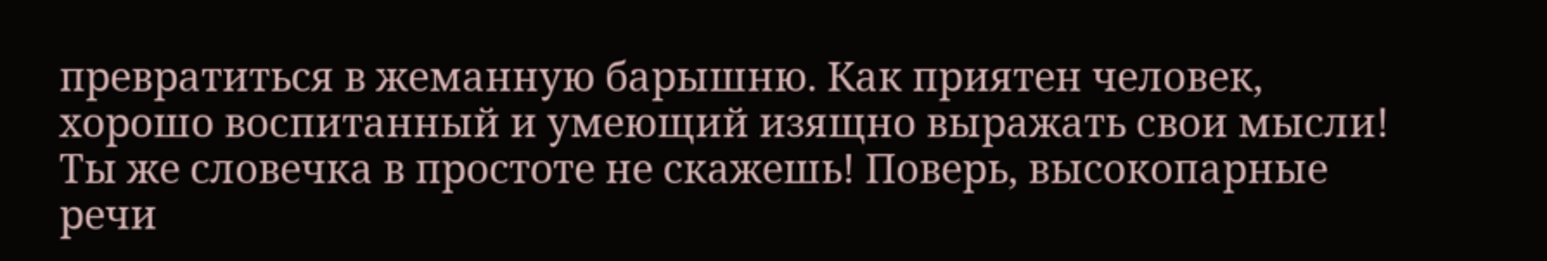превратиться в жеманную барышню. Как приятен человек, хорошо воспитанный и умеющий изящно выражать свои мысли! Ты же словечка в простоте не скажешь! Поверь, высокопарные речи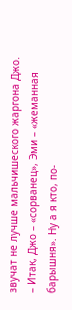звучат не лучше мальчишеского жаргона Джо.
– Итак, Джо – «сорванец», Эми – «жеманная барышня». Ну а я кто, по-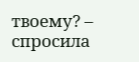твоему? – спросила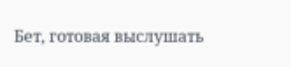Бет, готовая выслушать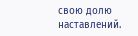свою долю наставлений.